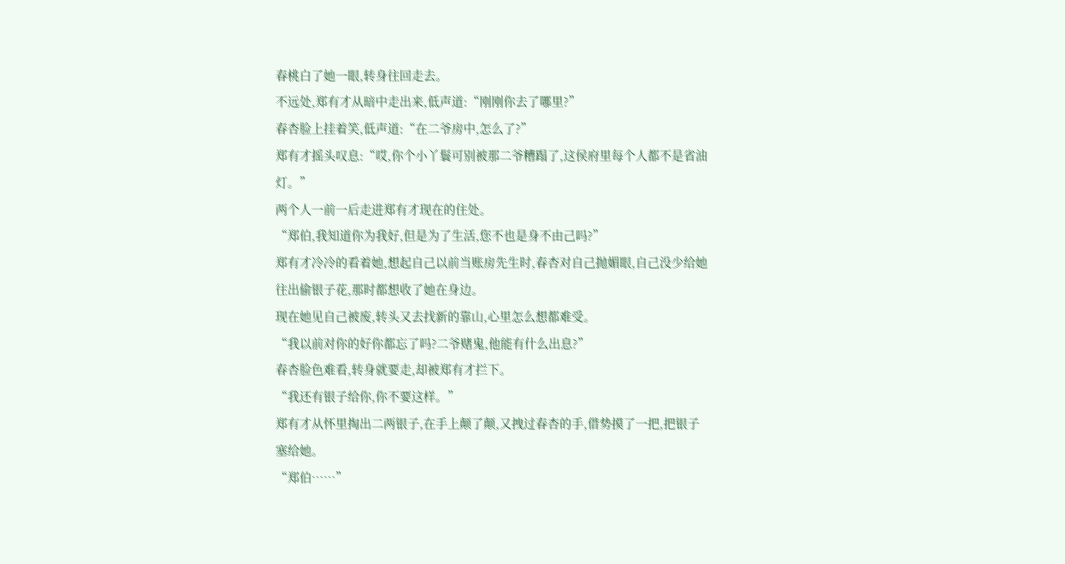春桃白了她一眼,转身往回走去。
不远处,郑有才从暗中走出来,低声道:“刚刚你去了哪里?”
春杏脸上挂着笑,低声道:“在二爷房中,怎么了?”
郑有才摇头叹息:“哎,你个小丫鬟可别被那二爷糟蹋了,这侯府里每个人都不是省油灯。”
两个人一前一后走进郑有才现在的住处。
“郑伯,我知道你为我好,但是为了生活,您不也是身不由己吗?”
郑有才冷冷的看着她,想起自己以前当账房先生时,春杏对自己抛媚眼,自己没少给她往出偷银子花,那时都想收了她在身边。
现在她见自己被废,转头又去找新的靠山,心里怎么想都难受。
“我以前对你的好你都忘了吗?二爷赌鬼,他能有什么出息?”
春杏脸色难看,转身就要走,却被郑有才拦下。
“我还有银子给你,你不要这样。”
郑有才从怀里掏出二两银子,在手上颠了颠,又拽过春杏的手,借势摸了一把,把银子塞给她。
“郑伯……”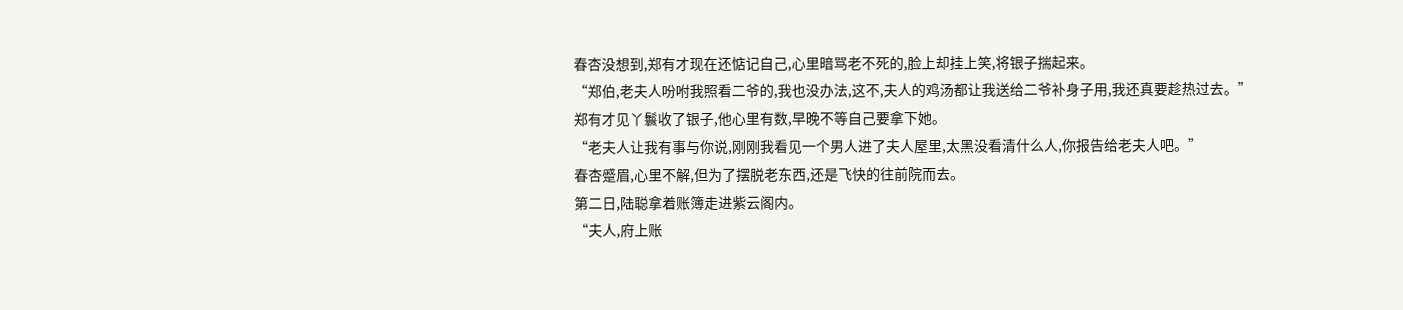春杏没想到,郑有才现在还惦记自己,心里暗骂老不死的,脸上却挂上笑,将银子揣起来。
“郑伯,老夫人吩咐我照看二爷的,我也没办法,这不,夫人的鸡汤都让我送给二爷补身子用,我还真要趁热过去。”
郑有才见丫鬟收了银子,他心里有数,早晚不等自己要拿下她。
“老夫人让我有事与你说,刚刚我看见一个男人进了夫人屋里,太黑没看清什么人,你报告给老夫人吧。”
春杏蹙眉,心里不解,但为了摆脱老东西,还是飞快的往前院而去。
第二日,陆聪拿着账簿走进紫云阁内。
“夫人,府上账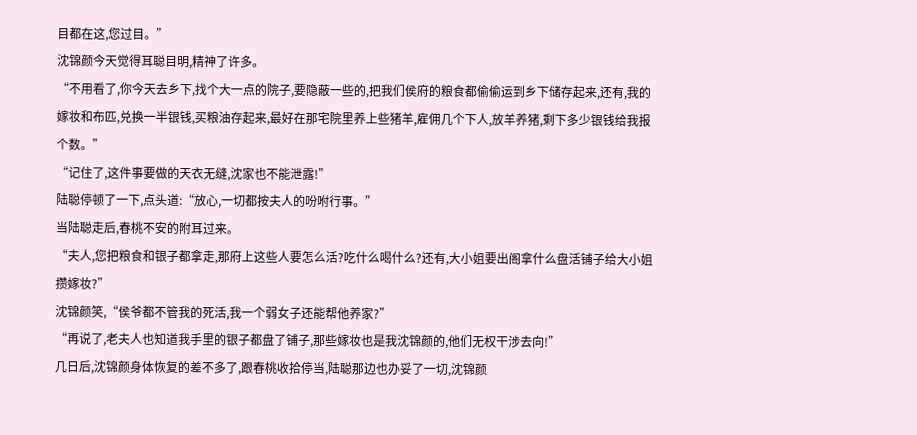目都在这,您过目。”
沈锦颜今天觉得耳聪目明,精神了许多。
“不用看了,你今天去乡下,找个大一点的院子,要隐蔽一些的,把我们侯府的粮食都偷偷运到乡下储存起来,还有,我的嫁妆和布匹,兑换一半银钱,买粮油存起来,最好在那宅院里养上些猪羊,雇佣几个下人,放羊养猪,剩下多少银钱给我报个数。”
“记住了,这件事要做的天衣无缝,沈家也不能泄露!”
陆聪停顿了一下,点头道:“放心,一切都按夫人的吩咐行事。”
当陆聪走后,春桃不安的附耳过来。
“夫人,您把粮食和银子都拿走,那府上这些人要怎么活?吃什么喝什么?还有,大小姐要出阁拿什么盘活铺子给大小姐攒嫁妆?”
沈锦颜笑,“侯爷都不管我的死活,我一个弱女子还能帮他养家?”
“再说了,老夫人也知道我手里的银子都盘了铺子,那些嫁妆也是我沈锦颜的,他们无权干涉去向!”
几日后,沈锦颜身体恢复的差不多了,跟春桃收拾停当,陆聪那边也办妥了一切,沈锦颜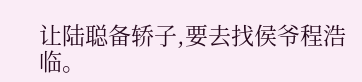让陆聪备轿子,要去找侯爷程浩临。